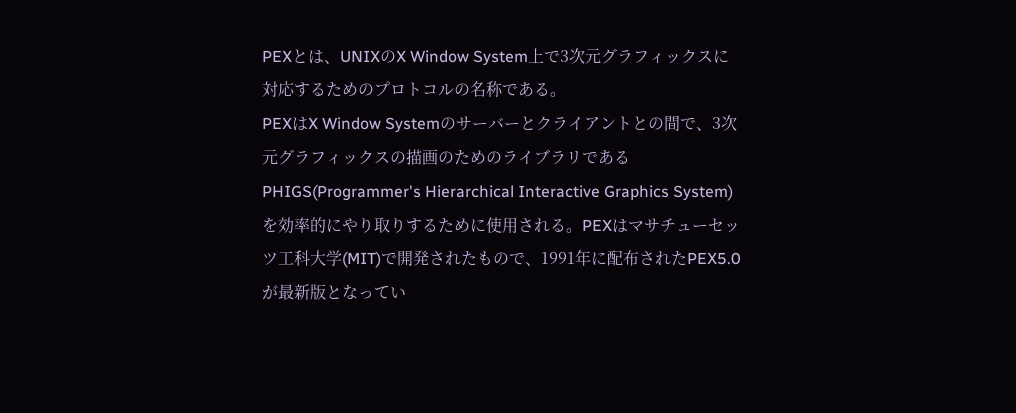PEXとは、UNIXのX Window System上で3次元グラフィックスに対応するためのプロトコルの名称である。
PEXはX Window Systemのサーバーとクライアントとの間で、3次元グラフィックスの描画のためのライブラリであるPHIGS(Programmer's Hierarchical Interactive Graphics System)を効率的にやり取りするために使用される。PEXはマサチューセッツ工科大学(MIT)で開発されたもので、1991年に配布されたPEX5.0が最新版となってい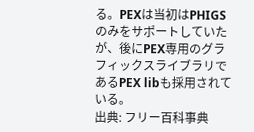る。PEXは当初はPHIGSのみをサポートしていたが、後にPEX専用のグラフィックスライブラリであるPEX libも採用されている。
出典: フリー百科事典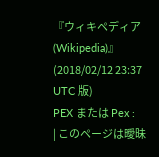『ウィキペディア(Wikipedia)』 (2018/02/12 23:37 UTC 版)
PEX または Pex :
| このページは曖昧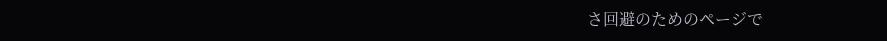さ回避のためのページで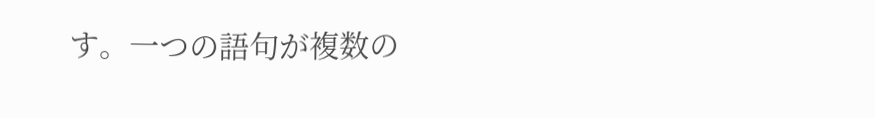す。一つの語句が複数の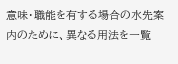意味・職能を有する場合の水先案内のために、異なる用法を一覧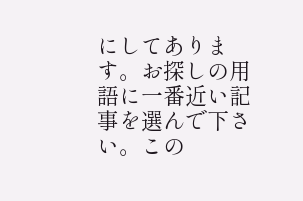にしてあります。お探しの用語に一番近い記事を選んで下さい。この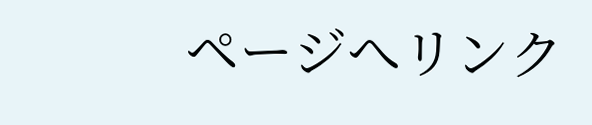ページへリンク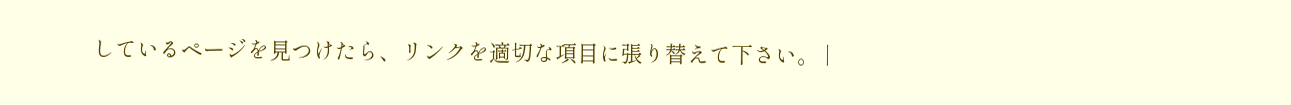しているページを見つけたら、リンクを適切な項目に張り替えて下さい。 |